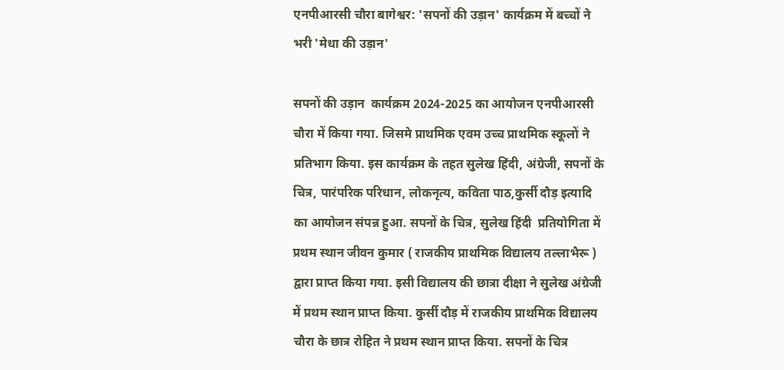एनपीआरसी चौरा बागेश्वर: 'सपनों की उड़ान' कार्यक्रम में बच्चों ने भरी 'मेधा की उड़ान'

सपनों की उड़ान  कार्यक्रम 2024-2025 का आयोजन एनपीआरसी चौरा में किया गया. जिसमे प्राथमिक एवम उच्च प्राथमिक स्कूलों ने प्रतिभाग किया. इस कार्यक्रम के तहत सुलेख हिंदी, अंग्रेजी, सपनों के चित्र, पारंपरिक परिधान, लोकनृत्य, कविता पाठ,कुर्सी दौड़ इत्यादि का आयोजन संपन्न हुआ. सपनों के चित्र, सुलेख हिंदी  प्रतियोगिता में प्रथम स्थान जीवन कुमार ( राजकीय प्राथमिक विद्यालय तल्लाभैरू ) द्वारा प्राप्त किया गया. इसी विद्यालय की छात्रा दीक्षा ने सुलेख अंग्रेजी में प्रथम स्थान प्राप्त किया. कुर्सी दौड़ में राजकीय प्राथमिक विद्यालय चौरा के छात्र रोहित ने प्रथम स्थान प्राप्त किया. सपनों के चित्र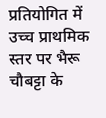प्रतियोगित में उच्च प्राथमिक स्तर पर भैरू चौबट्टा के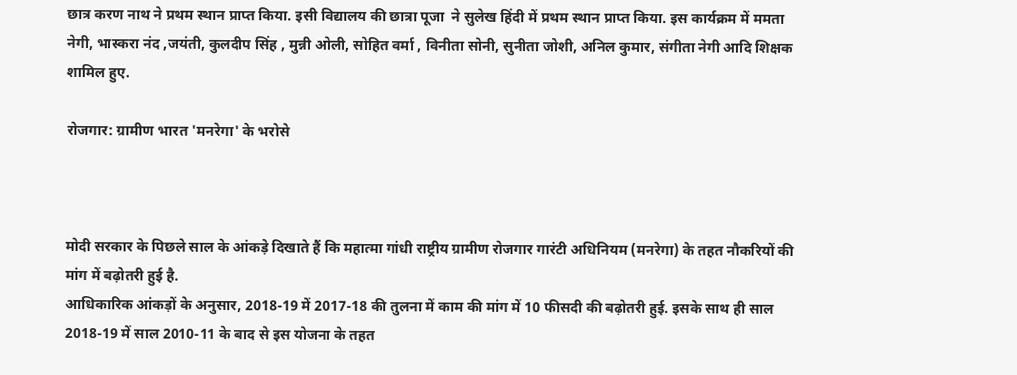छात्र करण नाथ ने प्रथम स्थान प्राप्त किया. इसी विद्यालय की छात्रा पूजा  ने सुलेख हिंदी में प्रथम स्थान प्राप्त किया. इस कार्यक्रम में ममता नेगी, भास्करा नंद ,जयंती, कुलदीप सिंह , मुन्नी ओली, सोहित वर्मा , विनीता सोनी, सुनीता जोशी, अनिल कुमार, संगीता नेगी आदि शिक्षक शामिल हुए.

रोजगार: ग्रामीण भारत 'मनरेगा' के भरोसे



मोदी सरकार के पिछले साल के आंकड़े दिखाते हैं कि महात्मा गांधी राष्ट्रीय ग्रामीण रोजगार गारंटी अधिनियम (मनरेगा) के तहत नौकरियों की मांग में बढ़ोतरी हुई है.
आधिकारिक आंकड़ों के अनुसार, 2018-19 में 2017-18 की तुलना में काम की मांग में 10 फीसदी की बढ़ोतरी हुई. इसके साथ ही साल 2018-19 में साल 2010-11 के बाद से इस योजना के तहत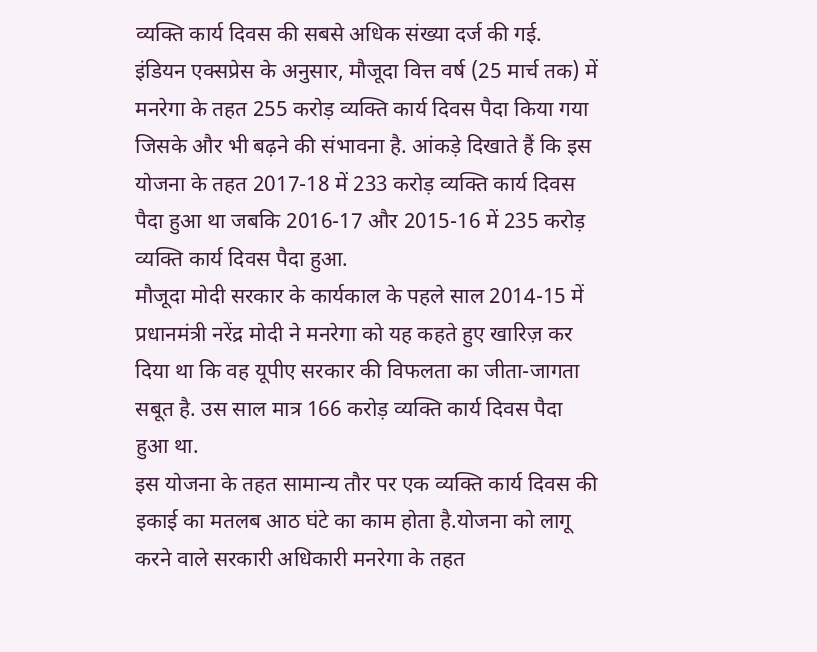व्यक्ति कार्य दिवस की सबसे अधिक संख्या दर्ज की गई.
इंडियन एक्सप्रेस के अनुसार, मौजूदा वित्त वर्ष (25 मार्च तक) में मनरेगा के तहत 255 करोड़ व्यक्ति कार्य दिवस पैदा किया गया जिसके और भी बढ़ने की संभावना है. आंकड़े दिखाते हैं कि इस योजना के तहत 2017-18 में 233 करोड़ व्यक्ति कार्य दिवस पैदा हुआ था जबकि 2016-17 और 2015-16 में 235 करोड़ व्यक्ति कार्य दिवस पैदा हुआ.
मौजूदा मोदी सरकार के कार्यकाल के पहले साल 2014-15 में प्रधानमंत्री नरेंद्र मोदी ने मनरेगा को यह कहते हुए खारिज़ कर दिया था कि वह यूपीए सरकार की विफलता का जीता-जागता सबूत है. उस साल मात्र 166 करोड़ व्यक्ति कार्य दिवस पैदा हुआ था.
इस योजना के तहत सामान्य तौर पर एक व्यक्ति कार्य दिवस की इकाई का मतलब आठ घंटे का काम होता है.योजना को लागू करने वाले सरकारी अधिकारी मनरेगा के तहत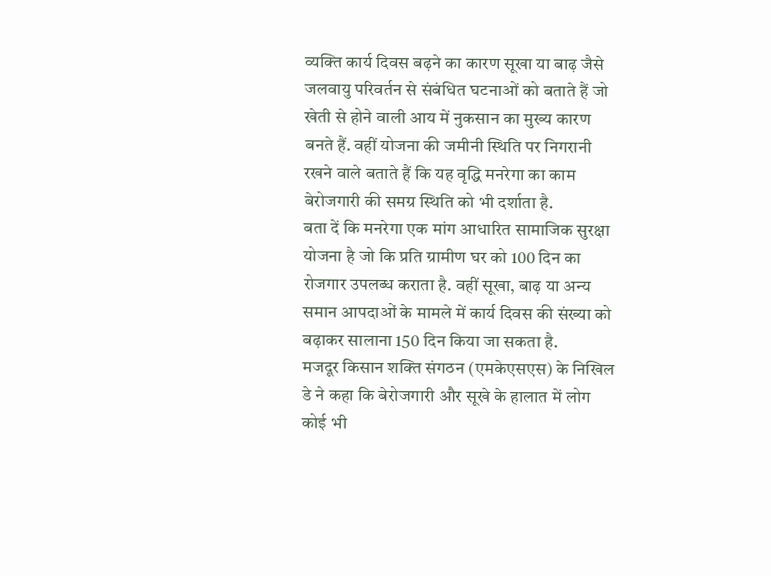व्यक्ति कार्य दिवस बढ़ने का कारण सूखा या बाढ़ जैसे जलवायु परिवर्तन से संबंधित घटनाओं को बताते हैं जो खेती से होने वाली आय में नुकसान का मुख्य कारण बनते हैं. वहीं योजना की जमीनी स्थिति पर निगरानी रखने वाले बताते हैं कि यह वृद्धि मनरेगा का काम बेरोजगारी की समग्र स्थिति को भी दर्शाता है.
बता दें कि मनरेगा एक मांग आधारित सामाजिक सुरक्षा योजना है जो कि प्रति ग्रामीण घर को 100 दिन का रोजगार उपलब्ध कराता है. वहीं सूखा, बाढ़ या अन्य समान आपदाओं के मामले में कार्य दिवस की संख्या को बढ़ाकर सालाना 150 दिन किया जा सकता है.
मजदूर किसान शक्ति संगठन (एमकेएसएस) के निखिल डे ने कहा कि बेरोजगारी और सूखे के हालात में लोग कोई भी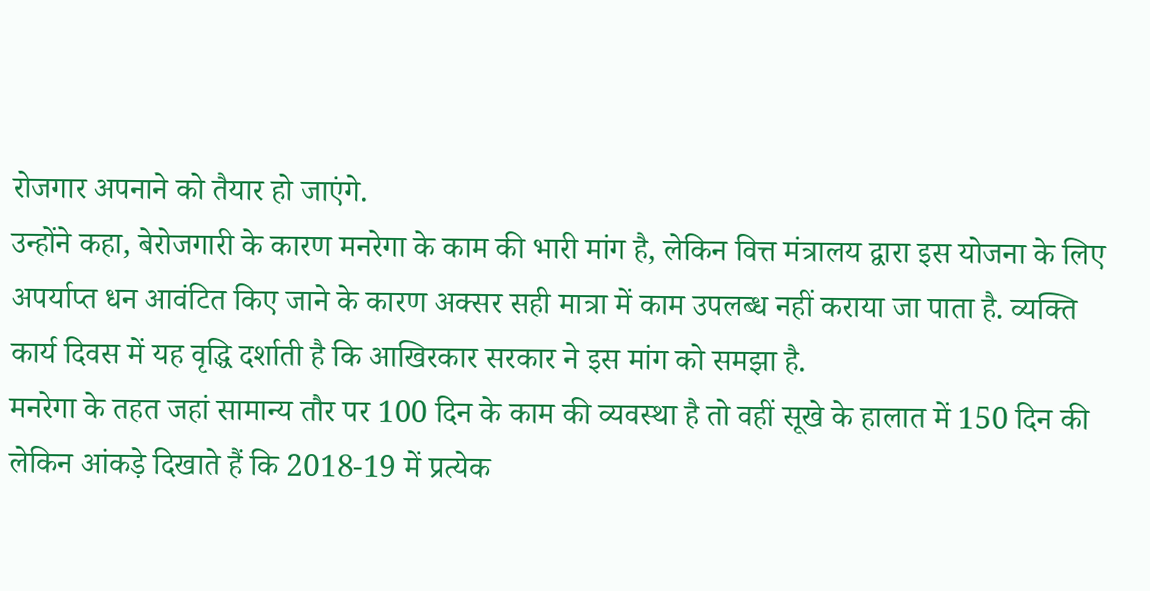रोजगार अपनाने को तैयार हो जाएंगे.
उन्होंने कहा, बेरोजगारी के कारण मनरेगा के काम की भारी मांग है, लेकिन वित्त मंत्रालय द्वारा इस योजना के लिए अपर्याप्त धन आवंटित किए जाने के कारण अक्सर सही मात्रा में काम उपलब्ध नहीं कराया जा पाता है. व्यक्ति कार्य दिवस में यह वृद्धि दर्शाती है कि आखिरकार सरकार ने इस मांग को समझा है.
मनरेगा के तहत जहां सामान्य तौर पर 100 दिन के काम की व्यवस्था है तो वहीं सूखे के हालात में 150 दिन की लेकिन आंकड़े दिखाते हैं कि 2018-19 में प्रत्येक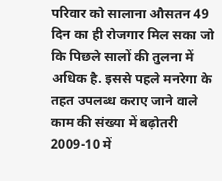परिवार को सालाना औसतन 49 दिन का ही रोजगार मिल सका जो कि पिछले सालों की तुलना में अधिक है. इससे पहले मनरेगा के तहत उपलब्ध कराए जाने वाले काम की संख्या में बढ़ोतरी 2009-10 में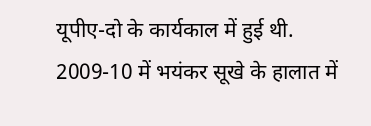यूपीए-दो के कार्यकाल में हुई थी.
2009-10 में भयंकर सूखे के हालात में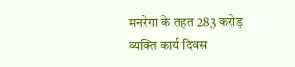मनरेगा के तहत 283 करोड़ व्यक्ति कार्य दिवस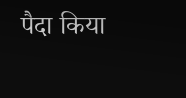पैदा किया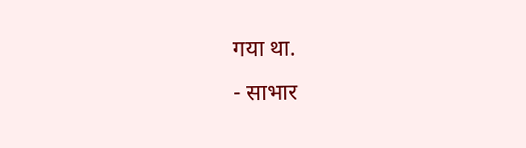गया था.
- साभार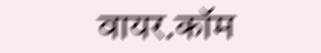वायर.कॉम